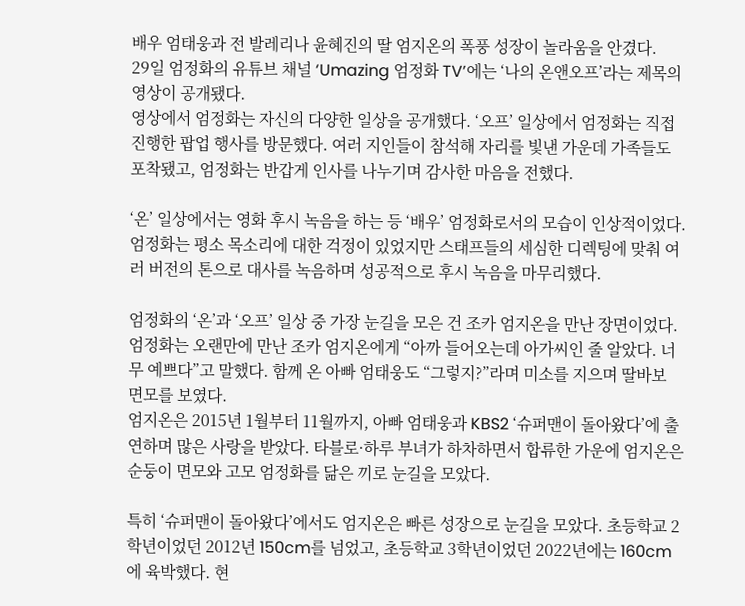배우 엄태웅과 전 발레리나 윤혜진의 딸 엄지온의 폭풍 성장이 놀라움을 안겼다.
29일 엄정화의 유튜브 채널 ‘Umazing 엄정화 TV’에는 ‘나의 온앤오프’라는 제목의 영상이 공개됐다.
영상에서 엄정화는 자신의 다양한 일상을 공개했다. ‘오프’ 일상에서 엄정화는 직접 진행한 팝업 행사를 방문했다. 여러 지인들이 참석해 자리를 빛낸 가운데 가족들도 포착됐고, 엄정화는 반갑게 인사를 나누기며 감사한 마음을 전했다.

‘온’ 일상에서는 영화 후시 녹음을 하는 등 ‘배우’ 엄정화로서의 모습이 인상적이었다. 엄정화는 평소 목소리에 대한 걱정이 있었지만 스태프들의 세심한 디렉팅에 맞춰 여러 버전의 톤으로 대사를 녹음하며 성공적으로 후시 녹음을 마무리했다.

엄정화의 ‘온’과 ‘오프’ 일상 중 가장 눈길을 모은 건 조카 엄지온을 만난 장면이었다. 엄정화는 오랜만에 만난 조카 엄지온에게 “아까 들어오는데 아가씨인 줄 알았다. 너무 예쁘다”고 말했다. 함께 온 아빠 엄태웅도 “그렇지?”라며 미소를 지으며 딸바보 면모를 보였다.
엄지온은 2015년 1월부터 11월까지, 아빠 엄태웅과 KBS2 ‘슈퍼맨이 돌아왔다’에 출연하며 많은 사랑을 받았다. 타블로·하루 부녀가 하차하면서 합류한 가운에 엄지온은 순둥이 면모와 고모 엄정화를 닮은 끼로 눈길을 모았다.

특히 ‘슈퍼맨이 돌아왔다’에서도 엄지온은 빠른 성장으로 눈길을 모았다. 초등학교 2학년이었던 2012년 150cm를 넘었고, 초등학교 3학년이었던 2022년에는 160cm에 육박했다. 현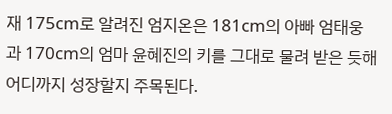재 175cm로 알려진 엄지온은 181cm의 아빠 엄태웅과 170cm의 엄마 윤혜진의 키를 그대로 물려 받은 듯해 어디까지 성장할지 주목된다.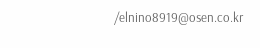/elnino8919@osen.co.kr